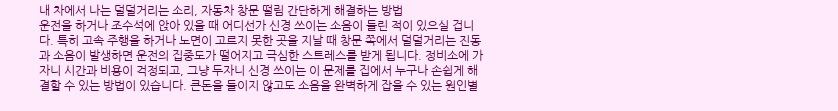내 차에서 나는 덜덜거리는 소리, 자동차 창문 떨림 간단하게 해결하는 방법
운전을 하거나 조수석에 앉아 있을 때 어디선가 신경 쓰이는 소음이 들린 적이 있으실 겁니다. 특히 고속 주행을 하거나 노면이 고르지 못한 곳을 지날 때 창문 쪽에서 덜덜거리는 진동과 소음이 발생하면 운전의 집중도가 떨어지고 극심한 스트레스를 받게 됩니다. 정비소에 가자니 시간과 비용이 걱정되고, 그냥 두자니 신경 쓰이는 이 문제를 집에서 누구나 손쉽게 해결할 수 있는 방법이 있습니다. 큰돈을 들이지 않고도 소음을 완벽하게 잡을 수 있는 원인별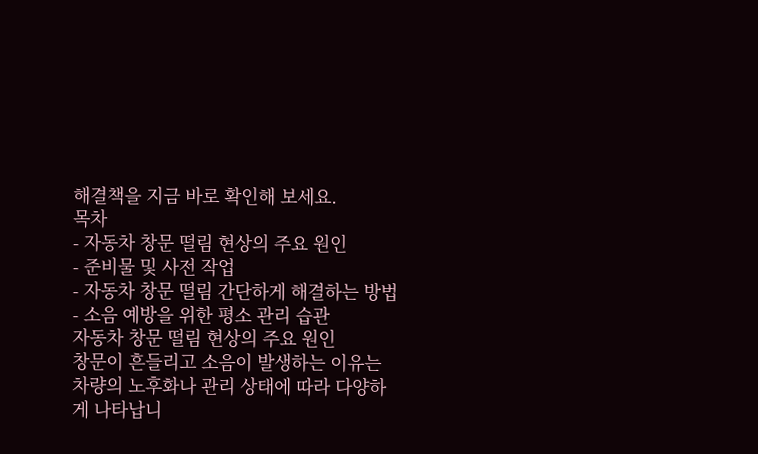해결책을 지금 바로 확인해 보세요.
목차
- 자동차 창문 떨림 현상의 주요 원인
- 준비물 및 사전 작업
- 자동차 창문 떨림 간단하게 해결하는 방법
- 소음 예방을 위한 평소 관리 습관
자동차 창문 떨림 현상의 주요 원인
창문이 흔들리고 소음이 발생하는 이유는 차량의 노후화나 관리 상태에 따라 다양하게 나타납니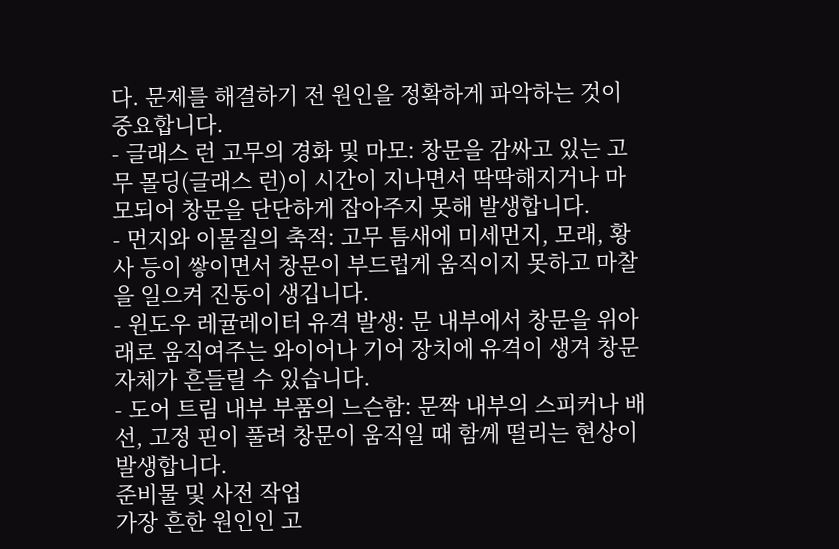다. 문제를 해결하기 전 원인을 정확하게 파악하는 것이 중요합니다.
- 글래스 런 고무의 경화 및 마모: 창문을 감싸고 있는 고무 몰딩(글래스 런)이 시간이 지나면서 딱딱해지거나 마모되어 창문을 단단하게 잡아주지 못해 발생합니다.
- 먼지와 이물질의 축적: 고무 틈새에 미세먼지, 모래, 황사 등이 쌓이면서 창문이 부드럽게 움직이지 못하고 마찰을 일으켜 진동이 생깁니다.
- 윈도우 레귤레이터 유격 발생: 문 내부에서 창문을 위아래로 움직여주는 와이어나 기어 장치에 유격이 생겨 창문 자체가 흔들릴 수 있습니다.
- 도어 트림 내부 부품의 느슨함: 문짝 내부의 스피커나 배선, 고정 핀이 풀려 창문이 움직일 때 함께 떨리는 현상이 발생합니다.
준비물 및 사전 작업
가장 흔한 원인인 고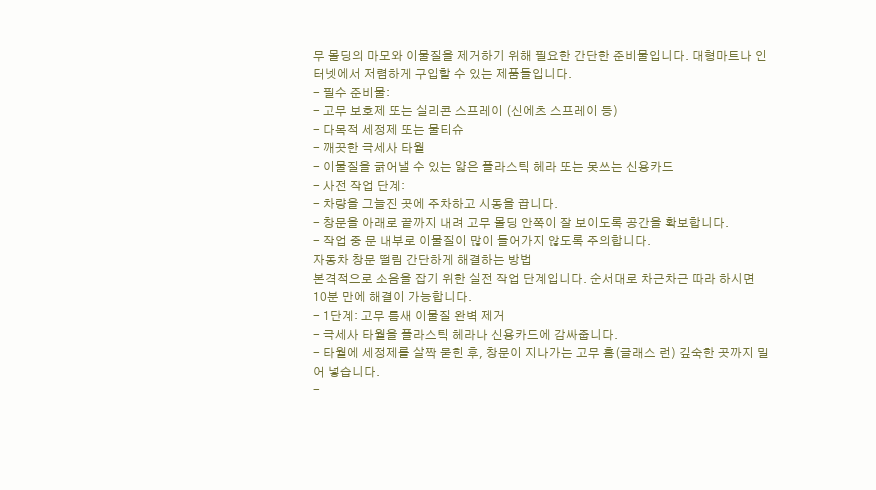무 몰딩의 마모와 이물질을 제거하기 위해 필요한 간단한 준비물입니다. 대형마트나 인터넷에서 저렴하게 구입할 수 있는 제품들입니다.
- 필수 준비물:
- 고무 보호제 또는 실리콘 스프레이 (신에츠 스프레이 등)
- 다목적 세정제 또는 물티슈
- 깨끗한 극세사 타월
- 이물질을 긁어낼 수 있는 얇은 플라스틱 헤라 또는 못쓰는 신용카드
- 사전 작업 단계:
- 차량을 그늘진 곳에 주차하고 시동을 끕니다.
- 창문을 아래로 끝까지 내려 고무 몰딩 안쪽이 잘 보이도록 공간을 확보합니다.
- 작업 중 문 내부로 이물질이 많이 들어가지 않도록 주의합니다.
자동차 창문 떨림 간단하게 해결하는 방법
본격적으로 소음을 잡기 위한 실전 작업 단계입니다. 순서대로 차근차근 따라 하시면 10분 만에 해결이 가능합니다.
- 1단계: 고무 틈새 이물질 완벽 제거
- 극세사 타월을 플라스틱 헤라나 신용카드에 감싸줍니다.
- 타월에 세정제를 살짝 묻힌 후, 창문이 지나가는 고무 홈(글래스 런) 깊숙한 곳까지 밀어 넣습니다.
-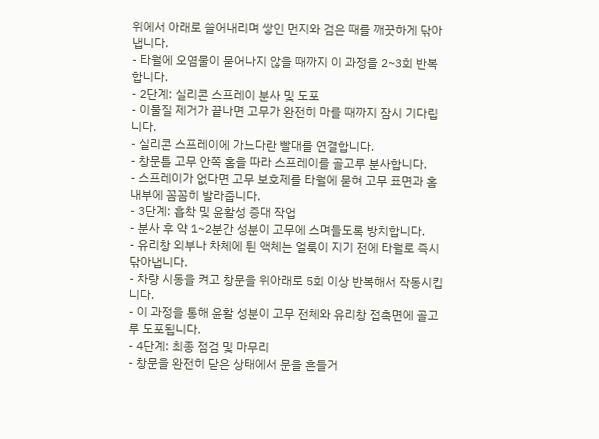위에서 아래로 쓸어내리며 쌓인 먼지와 검은 때를 깨끗하게 닦아냅니다.
- 타월에 오염물이 묻어나지 않을 때까지 이 과정을 2~3회 반복합니다.
- 2단계: 실리콘 스프레이 분사 및 도포
- 이물질 제거가 끝나면 고무가 완전히 마를 때까지 잠시 기다립니다.
- 실리콘 스프레이에 가느다란 빨대를 연결합니다.
- 창문틀 고무 안쪽 홈을 따라 스프레이를 골고루 분사합니다.
- 스프레이가 없다면 고무 보호제를 타월에 묻혀 고무 표면과 홈 내부에 꼼꼼히 발라줍니다.
- 3단계: 흡착 및 윤활성 증대 작업
- 분사 후 약 1~2분간 성분이 고무에 스며들도록 방치합니다.
- 유리창 외부나 차체에 튄 액체는 얼룩이 지기 전에 타월로 즉시 닦아냅니다.
- 차량 시동을 켜고 창문을 위아래로 5회 이상 반복해서 작동시킵니다.
- 이 과정을 통해 윤활 성분이 고무 전체와 유리창 접촉면에 골고루 도포됩니다.
- 4단계: 최종 점검 및 마무리
- 창문을 완전히 닫은 상태에서 문을 흔들거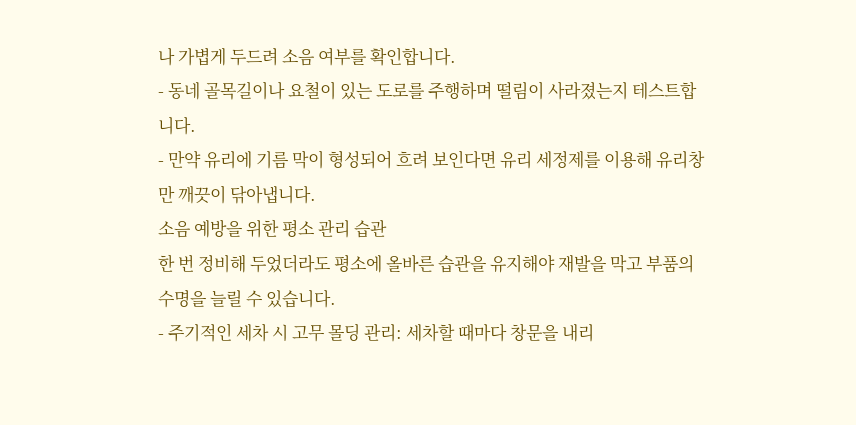나 가볍게 두드려 소음 여부를 확인합니다.
- 동네 골목길이나 요철이 있는 도로를 주행하며 떨림이 사라졌는지 테스트합니다.
- 만약 유리에 기름 막이 형성되어 흐려 보인다면 유리 세정제를 이용해 유리창만 깨끗이 닦아냅니다.
소음 예방을 위한 평소 관리 습관
한 번 정비해 두었더라도 평소에 올바른 습관을 유지해야 재발을 막고 부품의 수명을 늘릴 수 있습니다.
- 주기적인 세차 시 고무 몰딩 관리: 세차할 때마다 창문을 내리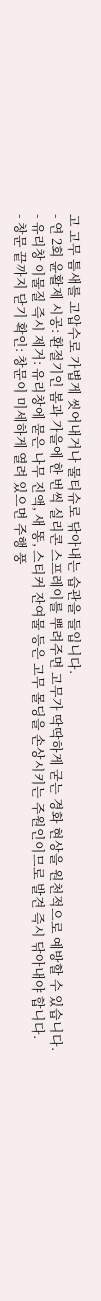고 고무 틈새를 고압수로 가볍게 씻어내거나 물티슈로 닦아내는 습관을 들입니다.
- 연 2회 윤활제 시공: 환절기인 봄과 가을에 한 번씩 실리콘 스프레이를 뿌려주면 고무가 딱딱하게 굳는 경화 현상을 원천적으로 예방할 수 있습니다.
- 유리창 이물질 즉시 제거: 유리창에 묻은 나무 진액, 새 똥, 스티커 잔여물 등은 고무 몰딩을 손상시키는 주원인이므로 발견 즉시 닦아내야 합니다.
- 창문 끝까지 닫기 확인: 창문이 미세하게 열려 있으면 주행 풍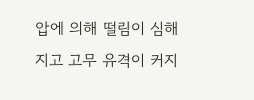압에 의해 떨림이 심해지고 고무 유격이 커지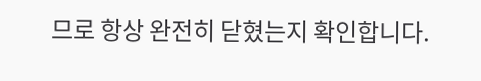므로 항상 완전히 닫혔는지 확인합니다.